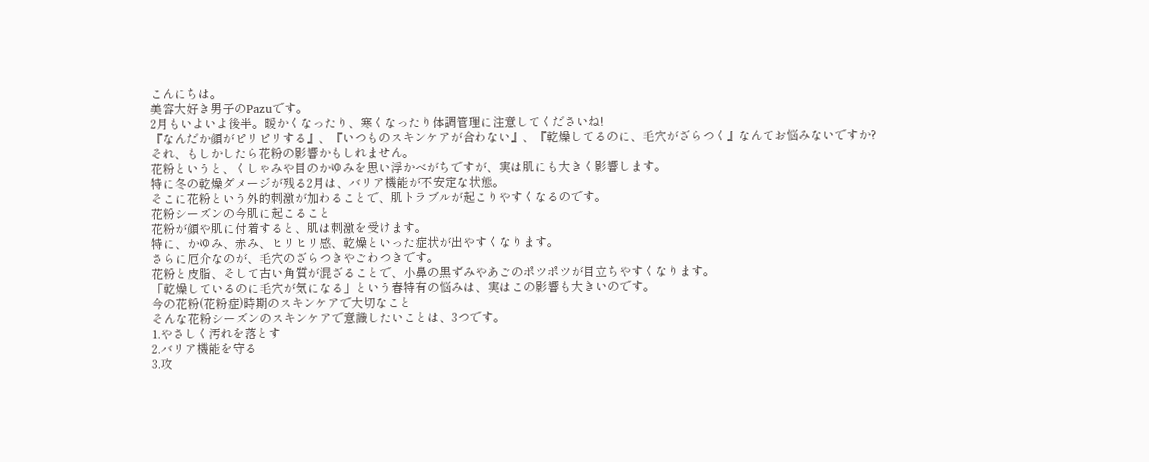こんにちは。
美容大好き男子のPazuです。
2月もいよいよ後半。暖かくなったり、寒くなったり体調管理に注意してくださいね!
『なんだか顔がピリピリする』、『いつものスキンケアが合わない』、『乾燥してるのに、毛穴がざらつく』なんてお悩みないですか?
それ、もしかしたら花粉の影響かもしれません。
花粉というと、くしゃみや目のかゆみを思い浮かべがちですが、実は肌にも大きく影響します。
特に冬の乾燥ダメージが残る2月は、バリア機能が不安定な状態。
そこに花粉という外的刺激が加わることで、肌トラブルが起こりやすくなるのです。
花粉シーズンの今肌に起こること
花粉が顔や肌に付着すると、肌は刺激を受けます。
特に、かゆみ、赤み、ヒリヒリ感、乾燥といった症状が出やすくなります。
さらに厄介なのが、毛穴のざらつきやごわつきです。
花粉と皮脂、そして古い角質が混ざることで、小鼻の黒ずみやあごのポツポツが目立ちやすくなります。
「乾燥しているのに毛穴が気になる」という春特有の悩みは、実はこの影響も大きいのです。
今の花粉(花粉症)時期のスキンケアで大切なこと
そんな花粉シーズンのスキンケアで意識したいことは、3つです。
1.やさしく汚れを落とす
2.バリア機能を守る
3.攻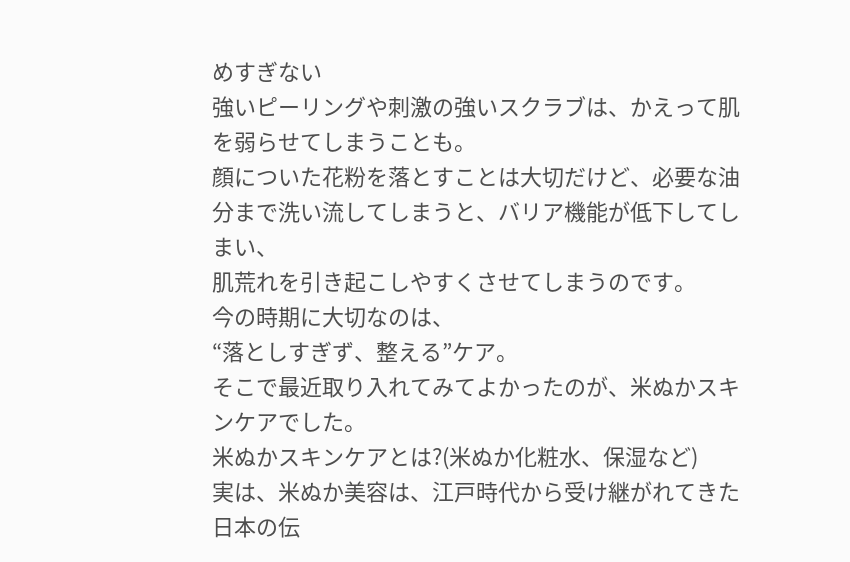めすぎない
強いピーリングや刺激の強いスクラブは、かえって肌を弱らせてしまうことも。
顔についた花粉を落とすことは大切だけど、必要な油分まで洗い流してしまうと、バリア機能が低下してしまい、
肌荒れを引き起こしやすくさせてしまうのです。
今の時期に大切なのは、
“落としすぎず、整える”ケア。
そこで最近取り入れてみてよかったのが、米ぬかスキンケアでした。
米ぬかスキンケアとは?(米ぬか化粧水、保湿など)
実は、米ぬか美容は、江戸時代から受け継がれてきた日本の伝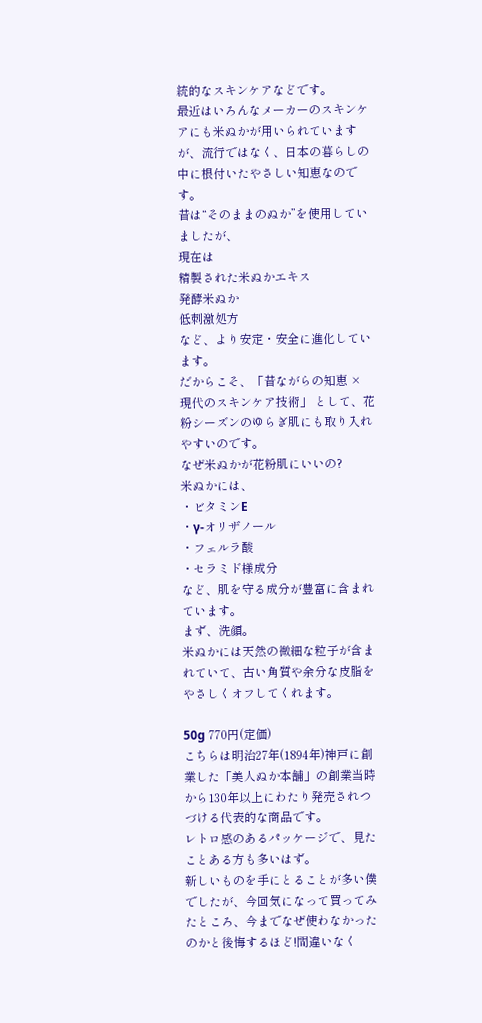統的なスキンケアなどです。
最近はいろんなメーカーのスキンケアにも米ぬかが用いられていますが、流行ではなく、日本の暮らしの中に根付いたやさしい知恵なのです。
昔は“そのままのぬか”を使用していましたが、
現在は
精製された米ぬかエキス
発酵米ぬか
低刺激処方
など、より安定・安全に進化しています。
だからこそ、「昔ながらの知恵 × 現代のスキンケア技術」 として、花粉シーズンのゆらぎ肌にも取り入れやすいのです。
なぜ米ぬかが花粉肌にいいの?
米ぬかには、
・ビタミンE
・γ-オリザノール
・フェルラ酸
・セラミド様成分
など、肌を守る成分が豊富に含まれています。
まず、洗顔。
米ぬかには天然の微細な粒子が含まれていて、古い角質や余分な皮脂をやさしくオフしてくれます。

50g 770円(定価)
こちらは明治27年(1894年)神戸に創業した「美人ぬか本舗」の創業当時から130年以上にわたり発売されつづける代表的な商品です。
レトロ感のあるパッケージで、見たことある方も多いはず。
新しいものを手にとることが多い僕でしたが、今回気になって買ってみたところ、今までなぜ使わなかったのかと後悔するほど!間違いなく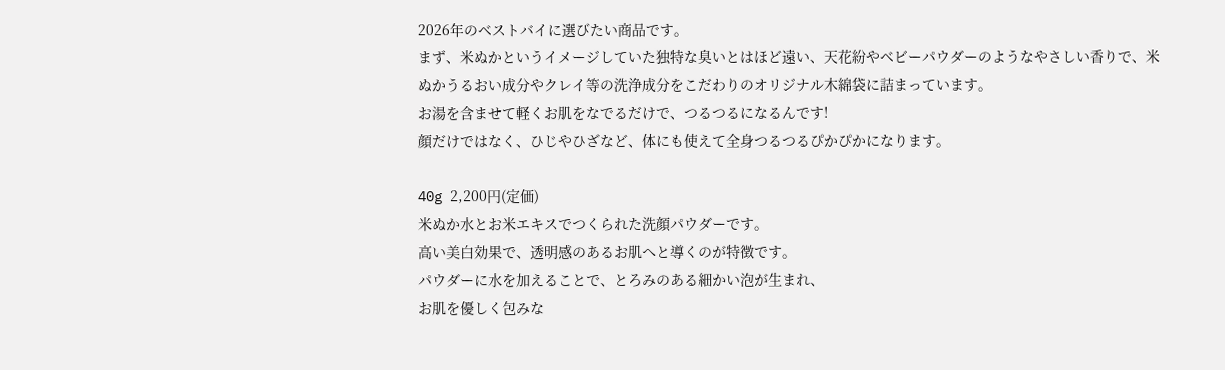2026年のベストバイに選びたい商品です。
まず、米ぬかというイメージしていた独特な臭いとはほど遠い、天花紛やベビーパウダーのようなやさしい香りで、米ぬかうるおい成分やクレイ等の洗浄成分をこだわりのオリジナル木綿袋に詰まっています。
お湯を含ませて軽くお肌をなでるだけで、つるつるになるんです!
顔だけではなく、ひじやひざなど、体にも使えて全身つるつるぴかぴかになります。

40g 2,200円(定価)
米ぬか水とお米エキスでつくられた洗顔パウダーです。
高い美白効果で、透明感のあるお肌へと導くのが特徴です。
パウダーに水を加えることで、とろみのある細かい泡が生まれ、
お肌を優しく包みな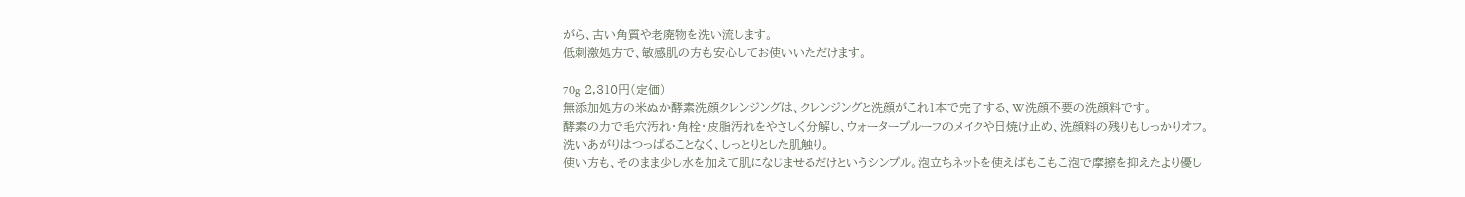がら、古い角質や老廃物を洗い流します。
低刺激処方で、敏感肌の方も安心してお使いいただけます。

70g 2,310円(定価)
無添加処方の米ぬか酵素洗顔クレンジングは、クレンジングと洗顔がこれ1本で完了する、W洗顔不要の洗顔料です。
酵素の力で毛穴汚れ・角栓・皮脂汚れをやさしく分解し、ウォータープルーフのメイクや日焼け止め、洗顔料の残りもしっかりオフ。
洗いあがりはつっぱることなく、しっとりとした肌触り。
使い方も、そのまま少し水を加えて肌になじませるだけというシンプル。泡立ちネットを使えばもこもこ泡で摩擦を抑えたより優し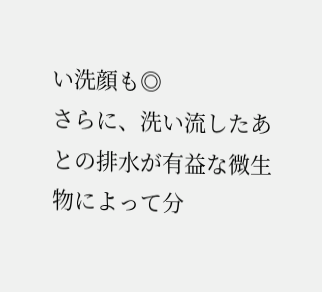い洗顔も◎
さらに、洗い流したあとの排水が有益な微生物によって分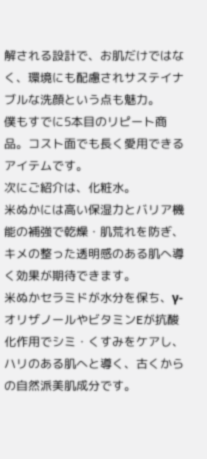解される設計で、お肌だけではなく、環境にも配慮されサステイナブルな洗顔という点も魅力。
僕もすでに5本目のリピート商品。コスト面でも長く愛用できるアイテムです。
次にご紹介は、化粧水。
米ぬかには高い保湿力とバリア機能の補強で乾燥・肌荒れを防ぎ、キメの整った透明感のある肌へ導く効果が期待できます。
米ぬかセラミドが水分を保ち、γ-オリザノールやビタミンEが抗酸化作用でシミ・くすみをケアし、ハリのある肌へと導く、古くからの自然派美肌成分です。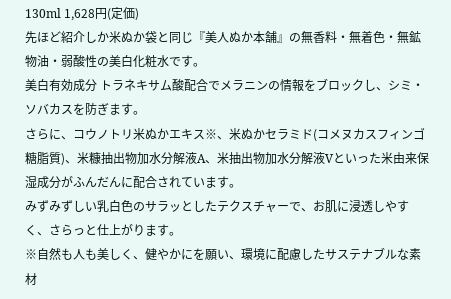130ml 1,628円(定価)
先ほど紹介しか米ぬか袋と同じ『美人ぬか本舗』の無香料・無着色・無鉱物油・弱酸性の美白化粧水です。
美白有効成分 トラネキサム酸配合でメラニンの情報をブロックし、シミ・ソバカスを防ぎます。
さらに、コウノトリ米ぬかエキス※、米ぬかセラミド(コメヌカスフィンゴ糖脂質)、米糠抽出物加水分解液A、米抽出物加水分解液Vといった米由来保湿成分がふんだんに配合されています。
みずみずしい乳白色のサラッとしたテクスチャーで、お肌に浸透しやすく、さらっと仕上がります。
※自然も人も美しく、健やかにを願い、環境に配慮したサステナブルな素材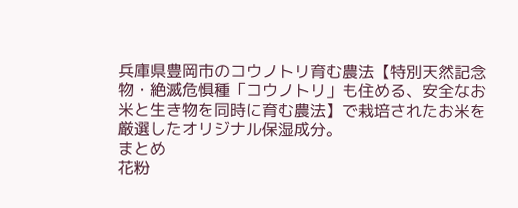兵庫県豊岡市のコウノトリ育む農法【特別天然記念物・絶滅危惧種「コウノトリ」も住める、安全なお米と生き物を同時に育む農法】で栽培されたお米を厳選したオリジナル保湿成分。
まとめ
花粉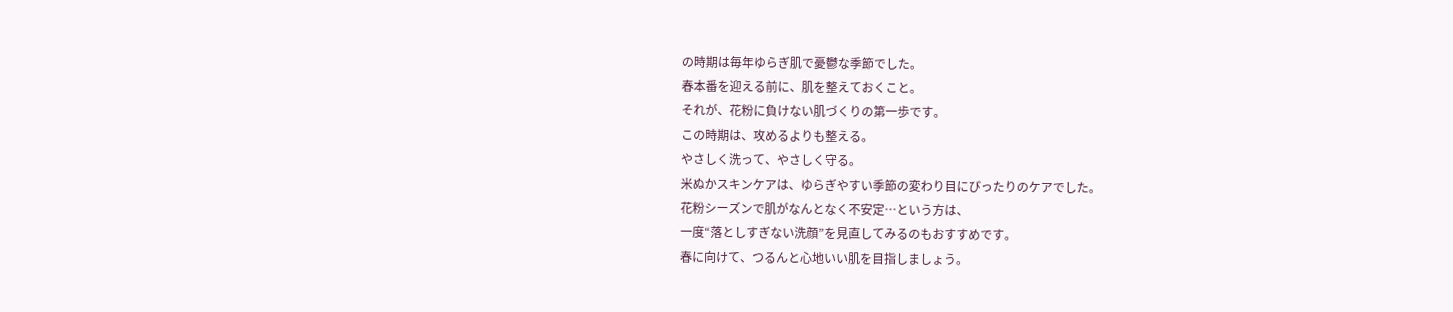の時期は毎年ゆらぎ肌で憂鬱な季節でした。
春本番を迎える前に、肌を整えておくこと。
それが、花粉に負けない肌づくりの第一歩です。
この時期は、攻めるよりも整える。
やさしく洗って、やさしく守る。
米ぬかスキンケアは、ゆらぎやすい季節の変わり目にぴったりのケアでした。
花粉シーズンで肌がなんとなく不安定…という方は、
一度“落としすぎない洗顔”を見直してみるのもおすすめです。
春に向けて、つるんと心地いい肌を目指しましょう。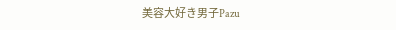美容大好き男子Pazu